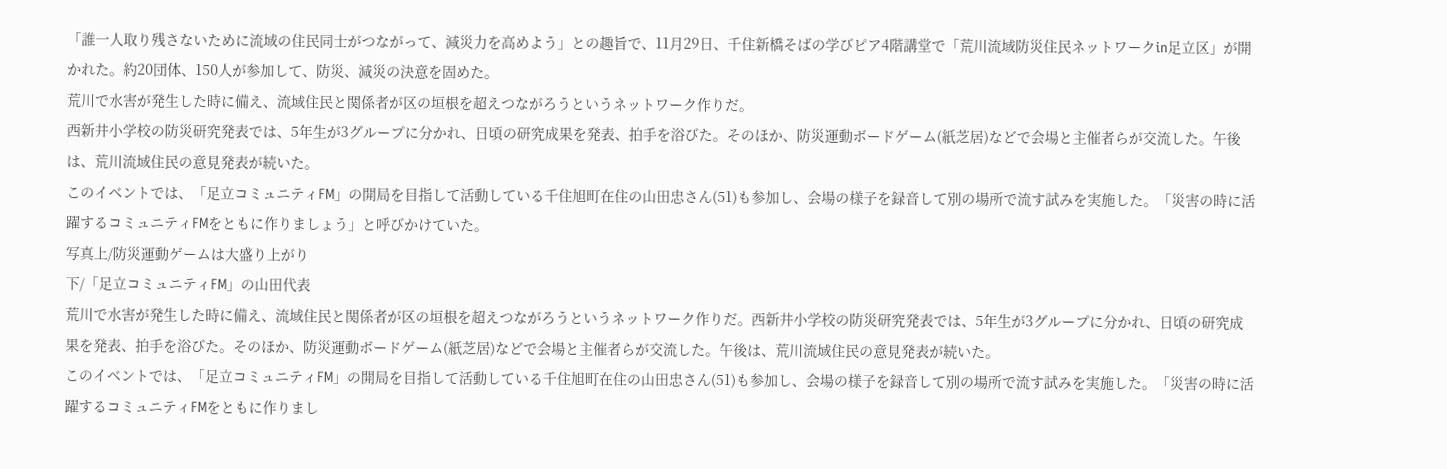「誰一人取り残さないために流域の住民同士がつながって、減災力を高めよう」との趣旨で、11月29日、千住新橋そばの学びピア4階講堂で「荒川流域防災住民ネットワークin足立区」が開かれた。約20団体、150人が参加して、防災、減災の決意を固めた。
荒川で水害が発生した時に備え、流域住民と関係者が区の垣根を超えつながろうというネットワーク作りだ。
西新井小学校の防災研究発表では、5年生が3グループに分かれ、日頃の研究成果を発表、拍手を浴びた。そのほか、防災運動ボードゲーム(紙芝居)などで会場と主催者らが交流した。午後は、荒川流域住民の意見発表が続いた。
このイベントでは、「足立コミュニティFM」の開局を目指して活動している千住旭町在住の山田忠さん(51)も参加し、会場の様子を録音して別の場所で流す試みを実施した。「災害の時に活躍するコミュニティFMをともに作りましょう」と呼びかけていた。
写真上/防災運動ゲームは大盛り上がり
下/「足立コミュニティFM」の山田代表
荒川で水害が発生した時に備え、流域住民と関係者が区の垣根を超えつながろうというネットワーク作りだ。西新井小学校の防災研究発表では、5年生が3グループに分かれ、日頃の研究成果を発表、拍手を浴びた。そのほか、防災運動ボードゲーム(紙芝居)などで会場と主催者らが交流した。午後は、荒川流域住民の意見発表が続いた。
このイベントでは、「足立コミュニティFM」の開局を目指して活動している千住旭町在住の山田忠さん(51)も参加し、会場の様子を録音して別の場所で流す試みを実施した。「災害の時に活躍するコミュニティFMをともに作りまし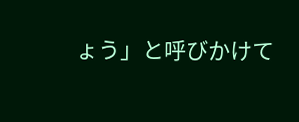ょう」と呼びかけて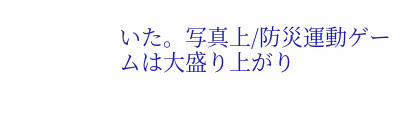いた。写真上/防災運動ゲームは大盛り上がり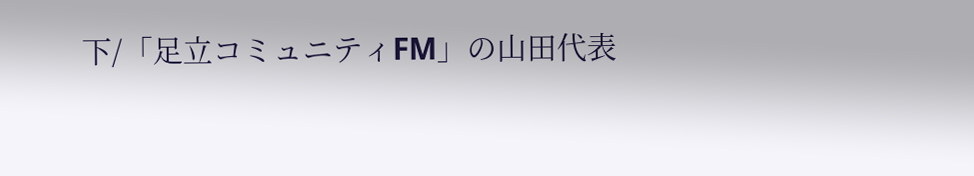下/「足立コミュニティFM」の山田代表